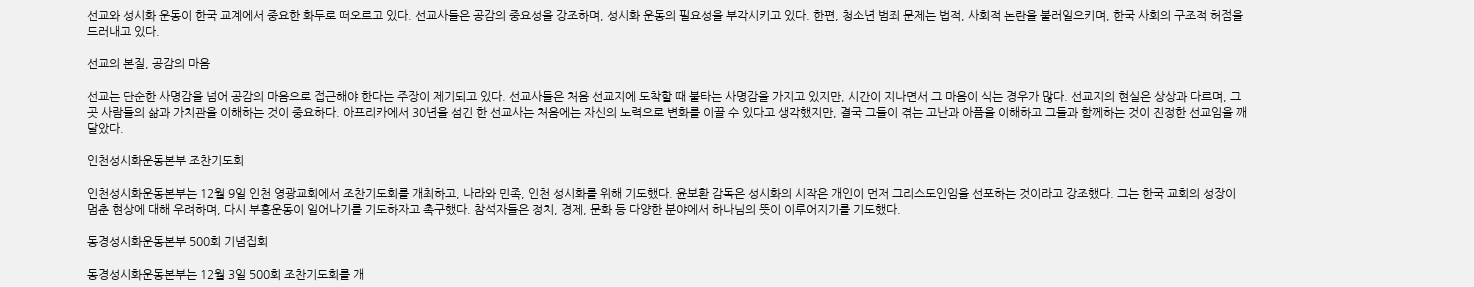선교와 성시화 운동이 한국 교계에서 중요한 화두로 떠오르고 있다. 선교사들은 공감의 중요성을 강조하며, 성시화 운동의 필요성을 부각시키고 있다. 한편, 청소년 범죄 문제는 법적, 사회적 논란을 불러일으키며, 한국 사회의 구조적 허점을 드러내고 있다.

선교의 본질, 공감의 마음

선교는 단순한 사명감을 넘어 공감의 마음으로 접근해야 한다는 주장이 제기되고 있다. 선교사들은 처음 선교지에 도착할 때 불타는 사명감을 가지고 있지만, 시간이 지나면서 그 마음이 식는 경우가 많다. 선교지의 현실은 상상과 다르며, 그곳 사람들의 삶과 가치관을 이해하는 것이 중요하다. 아프리카에서 30년을 섬긴 한 선교사는 처음에는 자신의 노력으로 변화를 이끌 수 있다고 생각했지만, 결국 그들이 겪는 고난과 아픔을 이해하고 그들과 함께하는 것이 진정한 선교임을 깨달았다.

인천성시화운동본부 조찬기도회

인천성시화운동본부는 12월 9일 인천 영광교회에서 조찬기도회를 개최하고, 나라와 민족, 인천 성시화를 위해 기도했다. 윤보환 감독은 성시화의 시작은 개인이 먼저 그리스도인임을 선포하는 것이라고 강조했다. 그는 한국 교회의 성장이 멈춘 현상에 대해 우려하며, 다시 부흥운동이 일어나기를 기도하자고 촉구했다. 참석자들은 정치, 경제, 문화 등 다양한 분야에서 하나님의 뜻이 이루어지기를 기도했다.

동경성시화운동본부 500회 기념집회

동경성시화운동본부는 12월 3일 500회 조찬기도회를 개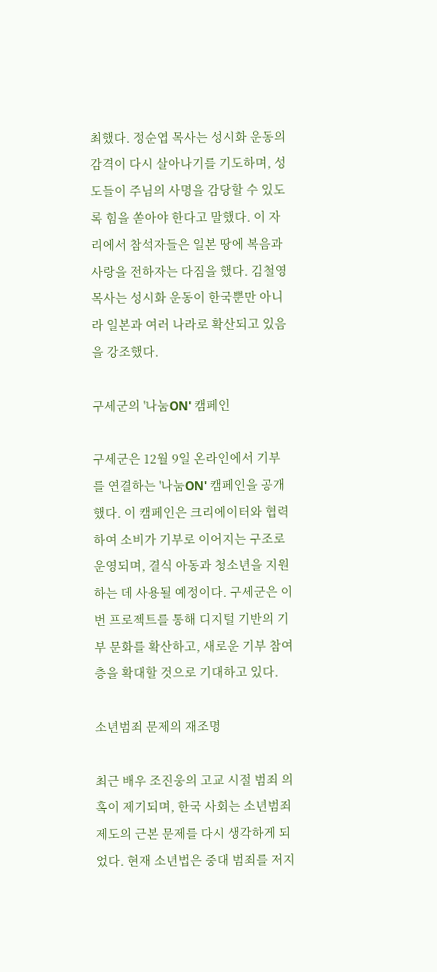최했다. 정순엽 목사는 성시화 운동의 감격이 다시 살아나기를 기도하며, 성도들이 주님의 사명을 감당할 수 있도록 힘을 쏟아야 한다고 말했다. 이 자리에서 참석자들은 일본 땅에 복음과 사랑을 전하자는 다짐을 했다. 김철영 목사는 성시화 운동이 한국뿐만 아니라 일본과 여러 나라로 확산되고 있음을 강조했다.

구세군의 '나눔ON' 캠페인

구세군은 12월 9일 온라인에서 기부를 연결하는 '나눔ON' 캠페인을 공개했다. 이 캠페인은 크리에이터와 협력하여 소비가 기부로 이어지는 구조로 운영되며, 결식 아동과 청소년을 지원하는 데 사용될 예정이다. 구세군은 이번 프로젝트를 통해 디지털 기반의 기부 문화를 확산하고, 새로운 기부 참여층을 확대할 것으로 기대하고 있다.

소년범죄 문제의 재조명

최근 배우 조진웅의 고교 시절 범죄 의혹이 제기되며, 한국 사회는 소년범죄 제도의 근본 문제를 다시 생각하게 되었다. 현재 소년법은 중대 범죄를 저지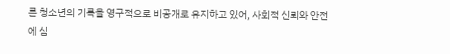른 청소년의 기록을 영구적으로 비공개로 유지하고 있어, 사회적 신뢰와 안전에 심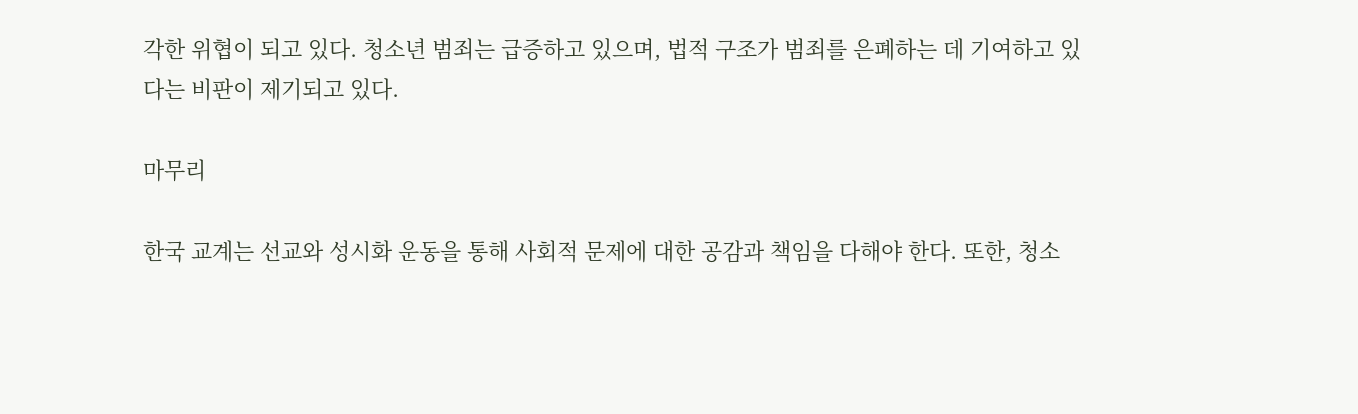각한 위협이 되고 있다. 청소년 범죄는 급증하고 있으며, 법적 구조가 범죄를 은폐하는 데 기여하고 있다는 비판이 제기되고 있다.

마무리

한국 교계는 선교와 성시화 운동을 통해 사회적 문제에 대한 공감과 책임을 다해야 한다. 또한, 청소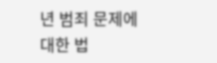년 범죄 문제에 대한 법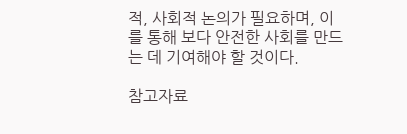적, 사회적 논의가 필요하며, 이를 통해 보다 안전한 사회를 만드는 데 기여해야 할 것이다.

참고자료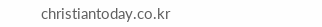christiantoday.co.kr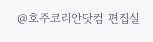@호주코리안닷컴 편집실